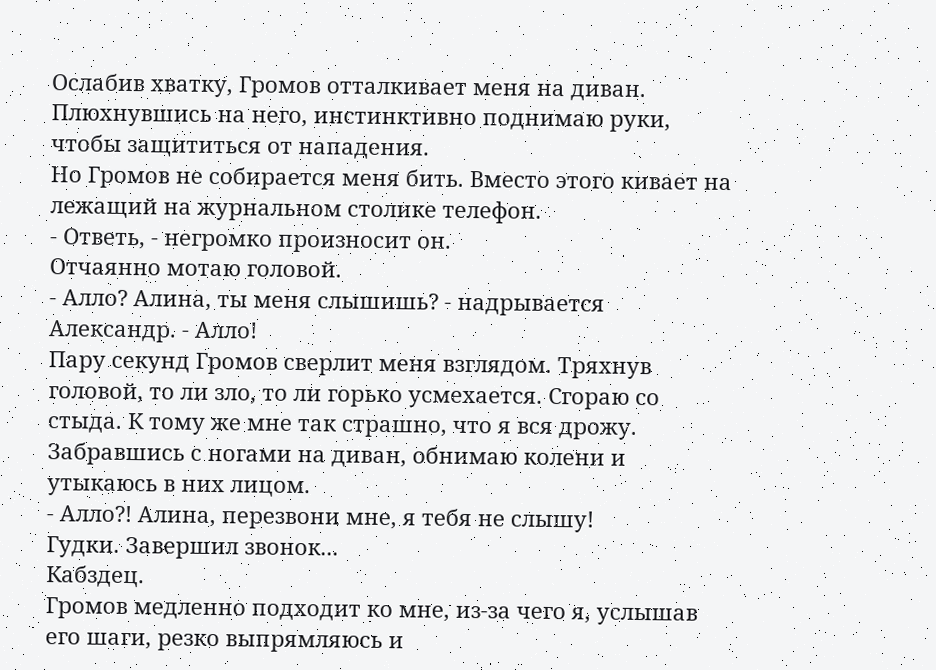Ослабив хватку, Громов отталкивает меня на диван. Плюхнувшись на него, инстинктивно поднимаю руки, чтобы защититься от нападения.
Но Громов не собирается меня бить. Вместо этого кивает на лежащий на журнальном столике телефон.
- Ответь, - негромко произносит он.
Отчаянно мотаю головой.
- Алло? Алина, ты меня слышишь? - надрывается Александр. - Алло!
Пару секунд Громов сверлит меня взглядом. Тряхнув головой, то ли зло, то ли горько усмехается. Сгораю со стыда. К тому же мне так страшно, что я вся дрожу. Забравшись с ногами на диван, обнимаю колени и утыкаюсь в них лицом.
- Алло?! Алина, перезвони мне, я тебя не слышу!
Гудки. Завершил звонок...
Кабздец.
Громов медленно подходит ко мне, из-за чего я, услышав его шаги, резко выпрямляюсь и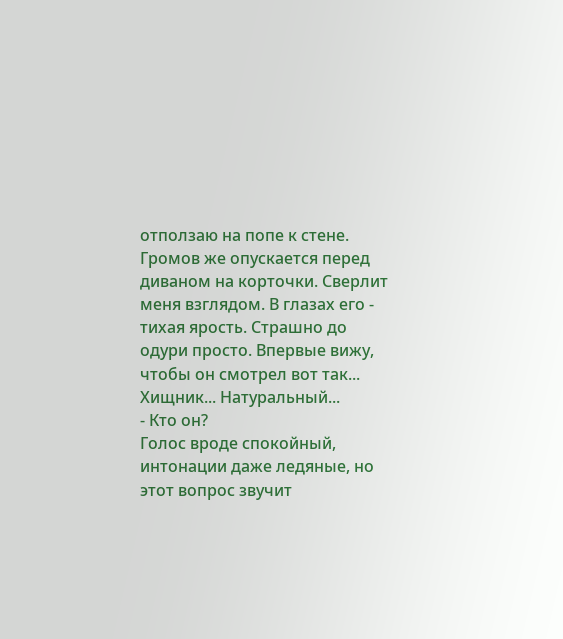отползаю на попе к стене.
Громов же опускается перед диваном на корточки. Сверлит меня взглядом. В глазах его - тихая ярость. Страшно до одури просто. Впервые вижу, чтобы он смотрел вот так... Хищник... Натуральный...
- Кто он?
Голос вроде спокойный, интонации даже ледяные, но этот вопрос звучит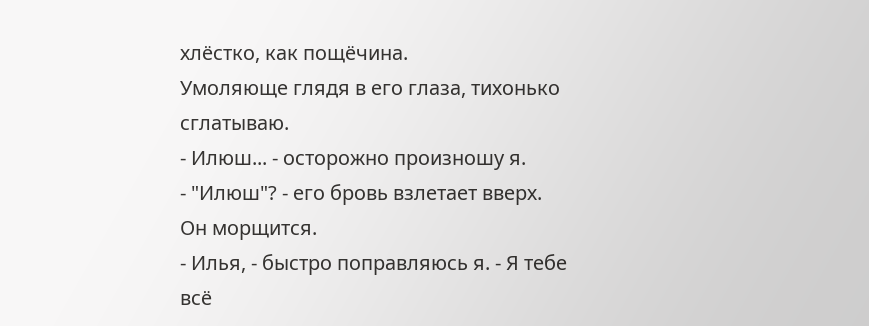хлёстко, как пощёчина.
Умоляюще глядя в его глаза, тихонько сглатываю.
- Илюш... - осторожно произношу я.
- "Илюш"? - его бровь взлетает вверх.
Он морщится.
- Илья, - быстро поправляюсь я. - Я тебе всё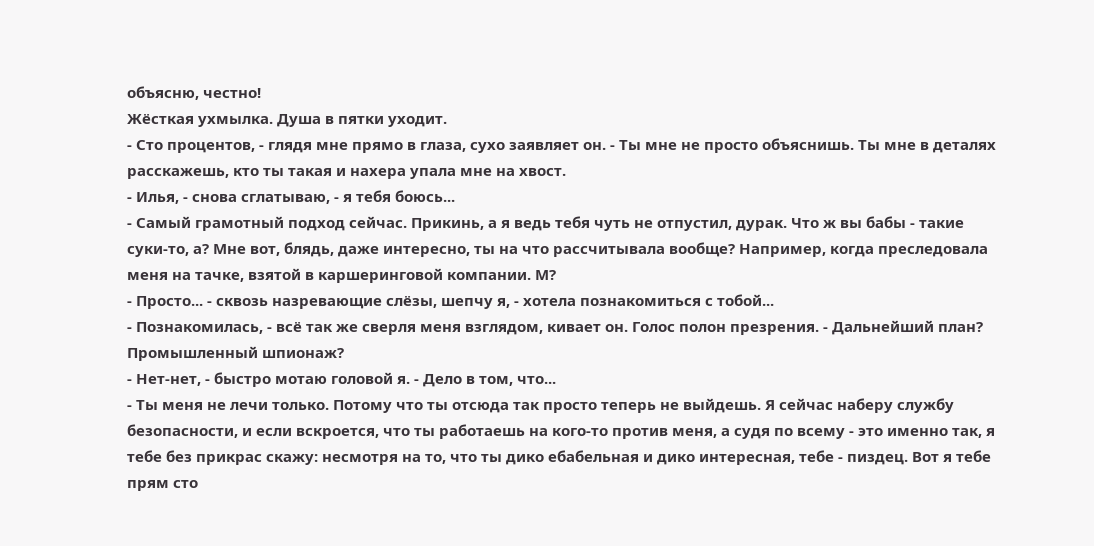объясню, честно!
Жёсткая ухмылка. Душа в пятки уходит.
- Сто процентов, - глядя мне прямо в глаза, сухо заявляет он. - Ты мне не просто объяснишь. Ты мне в деталях расскажешь, кто ты такая и нахера упала мне на хвост.
- Илья, - снова сглатываю, - я тебя боюсь...
- Самый грамотный подход сейчас. Прикинь, а я ведь тебя чуть не отпустил, дурак. Что ж вы бабы - такие суки-то, а? Мне вот, блядь, даже интересно, ты на что рассчитывала вообще? Например, когда преследовала меня на тачке, взятой в каршеринговой компании. М?
- Просто... - сквозь назревающие слёзы, шепчу я, - хотела познакомиться с тобой...
- Познакомилась, - всё так же сверля меня взглядом, кивает он. Голос полон презрения. - Дальнейший план? Промышленный шпионаж?
- Нет-нет, - быстро мотаю головой я. - Дело в том, что...
- Ты меня не лечи только. Потому что ты отсюда так просто теперь не выйдешь. Я сейчас наберу службу безопасности, и если вскроется, что ты работаешь на кого-то против меня, а судя по всему - это именно так, я тебе без прикрас скажу: несмотря на то, что ты дико ебабельная и дико интересная, тебе - пиздец. Вот я тебе прям сто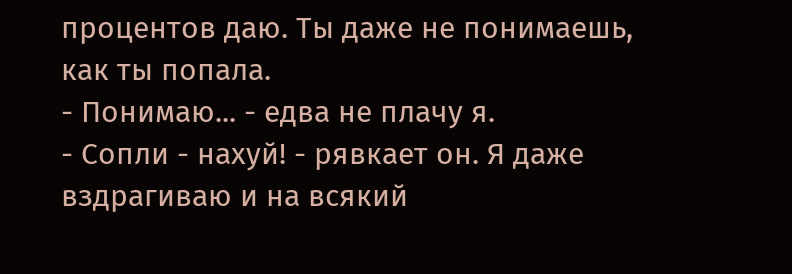процентов даю. Ты даже не понимаешь, как ты попала.
- Понимаю... - едва не плачу я.
- Сопли - нахуй! - рявкает он. Я даже вздрагиваю и на всякий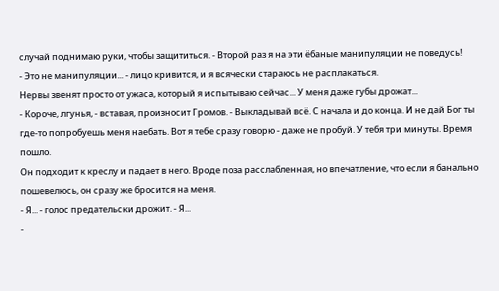случай поднимаю руки, чтобы защититься. - Второй раз я на эти ёбаные манипуляции не поведусь!
- Это не манипуляции... - лицо кривится, и я всячески стараюсь не расплакаться.
Нервы звенят просто от ужаса, который я испытываю сейчас... У меня даже губы дрожат...
- Короче, лгунья, - вставая, произносит Громов. - Выкладывай всё. С начала и до конца. И не дай Бог ты где-то попробуешь меня наебать. Вот я тебе сразу говорю - даже не пробуй. У тебя три минуты. Время пошло.
Он подходит к креслу и падает в него. Вроде поза расслабленная, но впечатление, что если я банально пошевелюсь, он сразу же бросится на меня.
- Я... - голос предательски дрожит. - Я...
-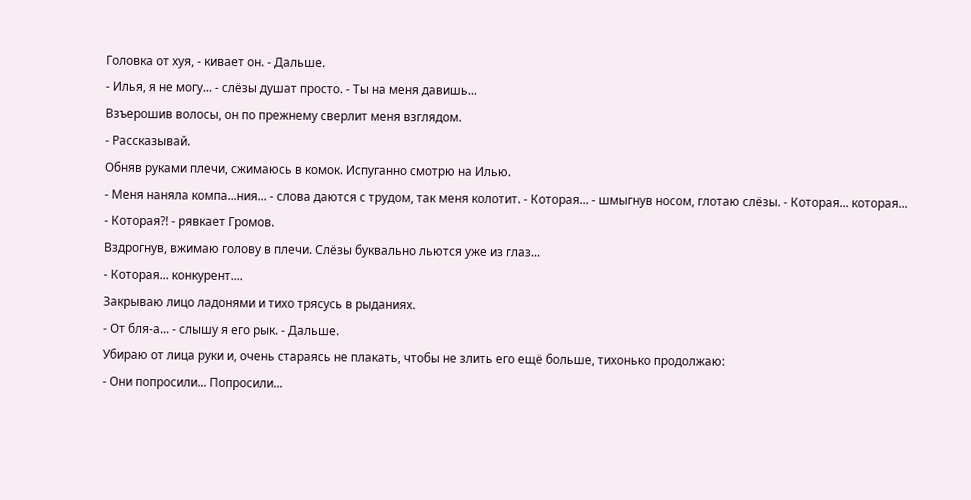Головка от хуя, - кивает он. - Дальше.
- Илья, я не могу... - слёзы душат просто. - Ты на меня давишь...
Взъерошив волосы, он по прежнему сверлит меня взглядом.
- Рассказывай.
Обняв руками плечи, сжимаюсь в комок. Испуганно смотрю на Илью.
- Меня наняла компа...ния... - слова даются с трудом, так меня колотит. - Которая... - шмыгнув носом, глотаю слёзы. - Которая... которая...
- Которая?! - рявкает Громов.
Вздрогнув, вжимаю голову в плечи. Слёзы буквально льются уже из глаз...
- Которая... конкурент....
Закрываю лицо ладонями и тихо трясусь в рыданиях.
- От бля-а... - слышу я его рык. - Дальше.
Убираю от лица руки и, очень стараясь не плакать, чтобы не злить его ещё больше, тихонько продолжаю:
- Они попросили... Попросили...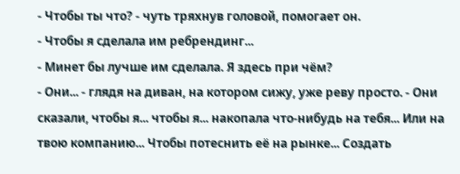- Чтобы ты что? - чуть тряхнув головой, помогает он.
- Чтобы я сделала им ребрендинг...
- Минет бы лучше им сделала. Я здесь при чём?
- Они... - глядя на диван, на котором сижу, уже реву просто. - Они сказали, чтобы я... чтобы я... накопала что-нибудь на тебя... Или на твою компанию... Чтобы потеснить её на рынке... Создать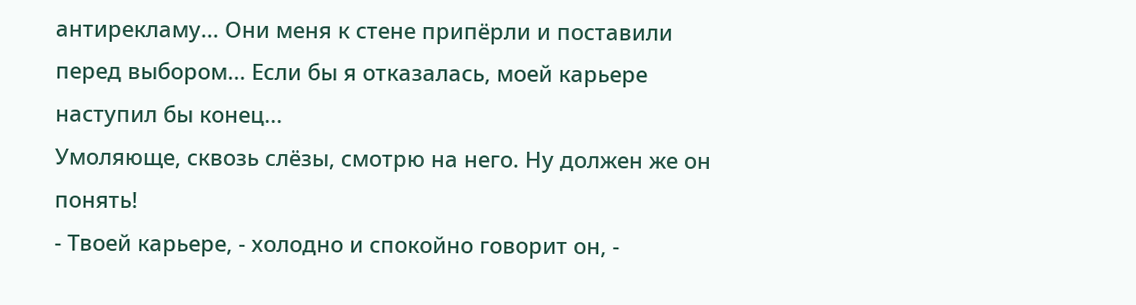антирекламу... Они меня к стене припёрли и поставили перед выбором... Если бы я отказалась, моей карьере наступил бы конец...
Умоляюще, сквозь слёзы, смотрю на него. Ну должен же он понять!
- Твоей карьере, - холодно и спокойно говорит он, -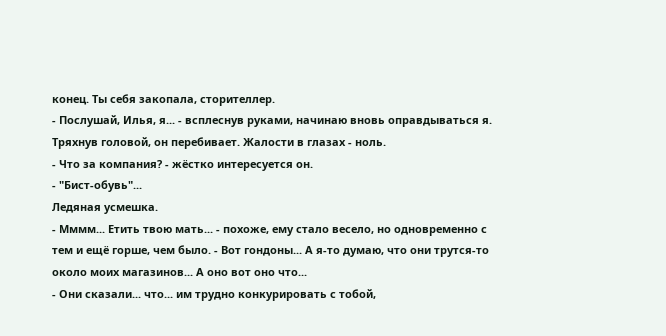конец. Ты себя закопала, сторителлер.
- Послушай, Илья, я... - всплеснув руками, начинаю вновь оправдываться я.
Тряхнув головой, он перебивает. Жалости в глазах - ноль.
- Что за компания? - жёстко интересуется он.
- "Бист-обувь"...
Ледяная усмешка.
- Мммм... Етить твою мать... - похоже, ему стало весело, но одновременно с тем и ещё горше, чем было. - Вот гондоны... А я-то думаю, что они трутся-то около моих магазинов... А оно вот оно что...
- Они сказали... что... им трудно конкурировать с тобой,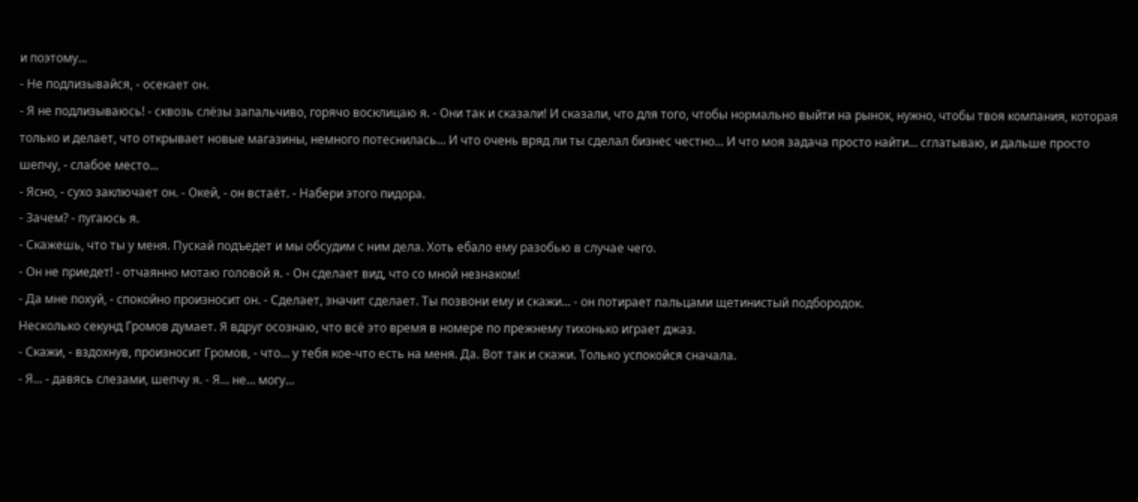и поэтому...
- Не подлизывайся, - осекает он.
- Я не подлизываюсь! - сквозь слёзы запальчиво, горячо восклицаю я. - Они так и сказали! И сказали, что для того, чтобы нормально выйти на рынок, нужно, чтобы твоя компания, которая только и делает, что открывает новые магазины, немного потеснилась... И что очень вряд ли ты сделал бизнес честно... И что моя задача просто найти... сглатываю, и дальше просто шепчу, - слабое место...
- Ясно, - сухо заключает он. - Окей, - он встаёт. - Набери этого пидора.
- Зачем? - пугаюсь я.
- Скажешь, что ты у меня. Пускай подъедет и мы обсудим с ним дела. Хоть ебало ему разобью в случае чего.
- Он не приедет! - отчаянно мотаю головой я. - Он сделает вид, что со мной незнаком!
- Да мне похуй, - спокойно произносит он. - Сделает, значит сделает. Ты позвони ему и скажи... - он потирает пальцами щетинистый подбородок.
Несколько секунд Громов думает. Я вдруг осознаю, что всё это время в номере по прежнему тихонько играет джаз.
- Скажи, - вздохнув, произносит Громов, - что... у тебя кое-что есть на меня. Да. Вот так и скажи. Только успокойся сначала.
- Я... - давясь слезами, шепчу я. - Я... не... могу...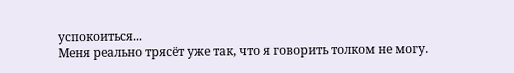успокоиться...
Меня реально трясёт уже так, что я говорить толком не могу.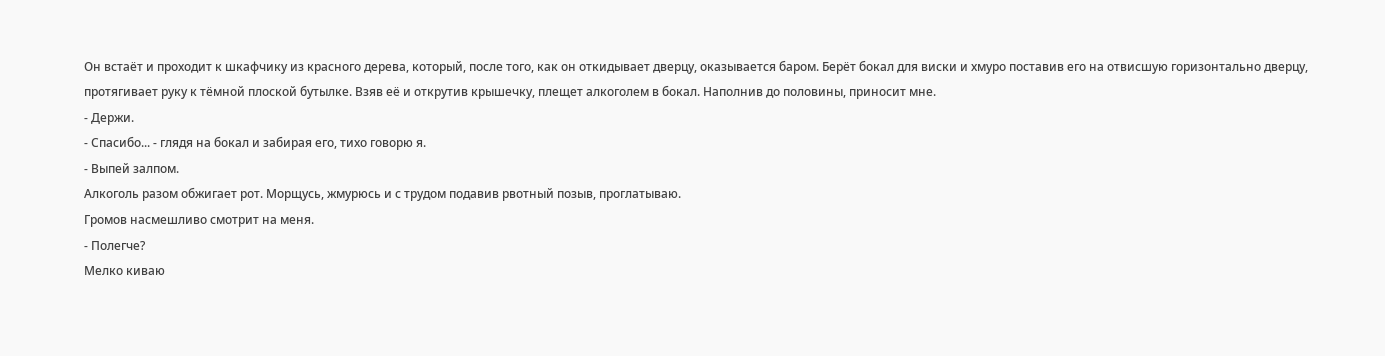Он встаёт и проходит к шкафчику из красного дерева, который, после того, как он откидывает дверцу, оказывается баром. Берёт бокал для виски и хмуро поставив его на отвисшую горизонтально дверцу, протягивает руку к тёмной плоской бутылке. Взяв её и открутив крышечку, плещет алкоголем в бокал. Наполнив до половины, приносит мне.
- Держи.
- Спасибо... - глядя на бокал и забирая его, тихо говорю я.
- Выпей залпом.
Алкоголь разом обжигает рот. Морщусь, жмурюсь и с трудом подавив рвотный позыв, проглатываю.
Громов насмешливо смотрит на меня.
- Полегче?
Мелко киваю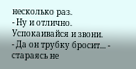несколько раз.
- Ну и отлично. Успокаивайся и звони.
- Да он трубку бросит... - стараясь не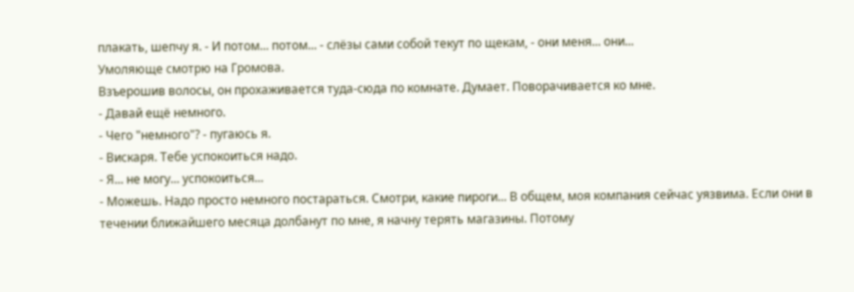плакать, шепчу я. - И потом... потом... - слёзы сами собой текут по щекам, - они меня... они...
Умоляюще смотрю на Громова.
Взъерошив волосы, он прохаживается туда-сюда по комнате. Думает. Поворачивается ко мне.
- Давай ещё немного.
- Чего "немного"? - пугаюсь я.
- Вискаря. Тебе успокоиться надо.
- Я... не могу... успокоиться...
- Можешь. Надо просто немного постараться. Смотри, какие пироги... В общем, моя компания сейчас уязвима. Если они в течении ближайшего месяца долбанут по мне, я начну терять магазины. Потому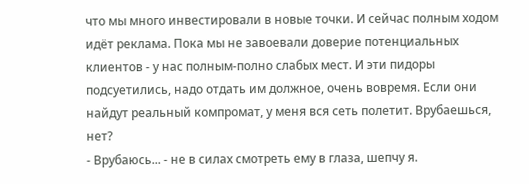что мы много инвестировали в новые точки. И сейчас полным ходом идёт реклама. Пока мы не завоевали доверие потенциальных клиентов - у нас полным-полно слабых мест. И эти пидоры подсуетились, надо отдать им должное, очень вовремя. Если они найдут реальный компромат, у меня вся сеть полетит. Врубаешься, нет?
- Врубаюсь... - не в силах смотреть ему в глаза, шепчу я.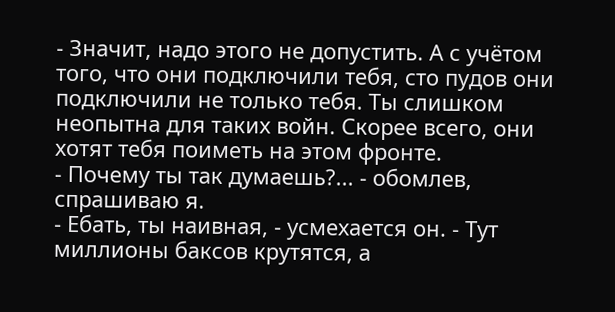- Значит, надо этого не допустить. А с учётом того, что они подключили тебя, сто пудов они подключили не только тебя. Ты слишком неопытна для таких войн. Скорее всего, они хотят тебя поиметь на этом фронте.
- Почему ты так думаешь?... - обомлев, спрашиваю я.
- Ебать, ты наивная, - усмехается он. - Тут миллионы баксов крутятся, а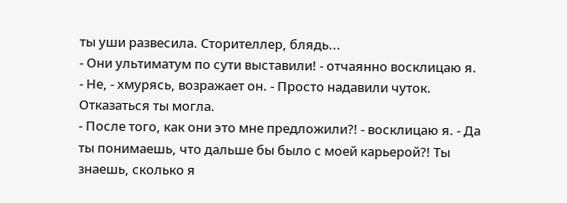ты уши развесила. Сторителлер, блядь...
- Они ультиматум по сути выставили! - отчаянно восклицаю я.
- Не, - хмурясь, возражает он. - Просто надавили чуток. Отказаться ты могла.
- После того, как они это мне предложили?! - восклицаю я. - Да ты понимаешь, что дальше бы было с моей карьерой?! Ты знаешь, сколько я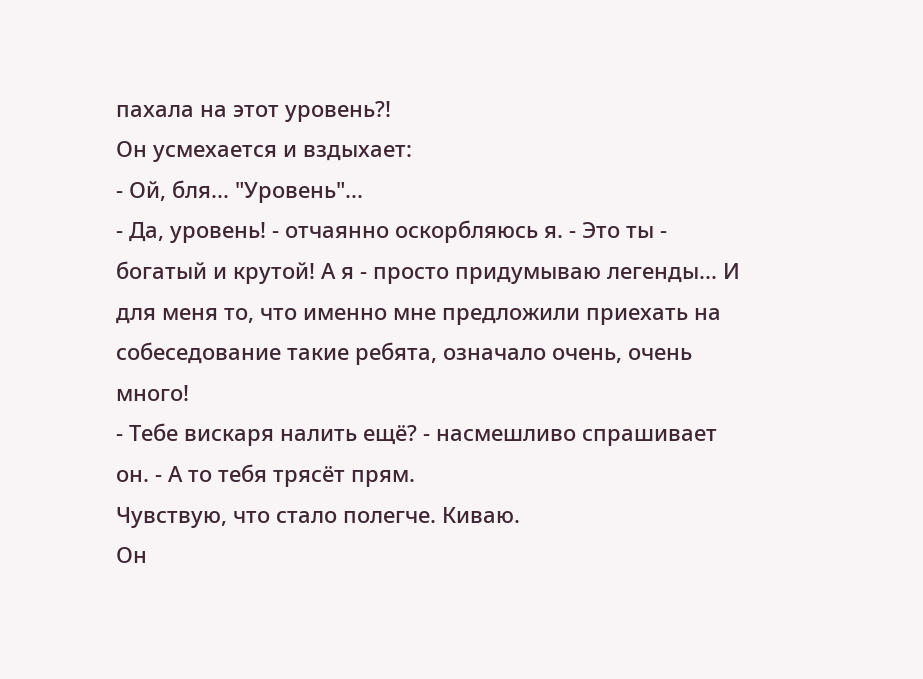пахала на этот уровень?!
Он усмехается и вздыхает:
- Ой, бля... "Уровень"...
- Да, уровень! - отчаянно оскорбляюсь я. - Это ты - богатый и крутой! А я - просто придумываю легенды... И для меня то, что именно мне предложили приехать на собеседование такие ребята, означало очень, очень много!
- Тебе вискаря налить ещё? - насмешливо спрашивает он. - А то тебя трясёт прям.
Чувствую, что стало полегче. Киваю.
Он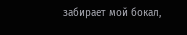забирает мой бокал,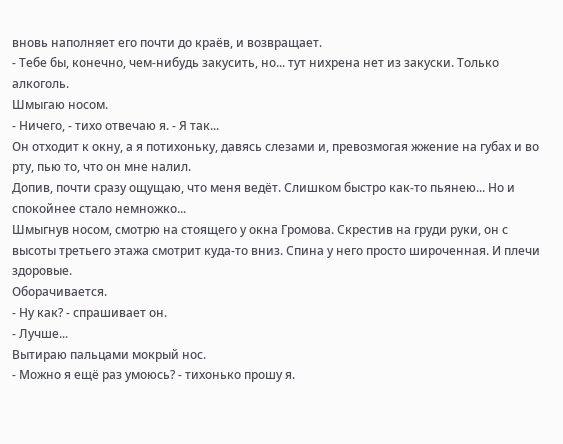вновь наполняет его почти до краёв, и возвращает.
- Тебе бы, конечно, чем-нибудь закусить, но... тут нихрена нет из закуски. Только алкоголь.
Шмыгаю носом.
- Ничего, - тихо отвечаю я. - Я так...
Он отходит к окну, а я потихоньку, давясь слезами и, превозмогая жжение на губах и во рту, пью то, что он мне налил.
Допив, почти сразу ощущаю, что меня ведёт. Слишком быстро как-то пьянею... Но и спокойнее стало немножко...
Шмыгнув носом, смотрю на стоящего у окна Громова. Скрестив на груди руки, он с высоты третьего этажа смотрит куда-то вниз. Спина у него просто широченная. И плечи здоровые.
Оборачивается.
- Ну как? - спрашивает он.
- Лучше...
Вытираю пальцами мокрый нос.
- Можно я ещё раз умоюсь? - тихонько прошу я.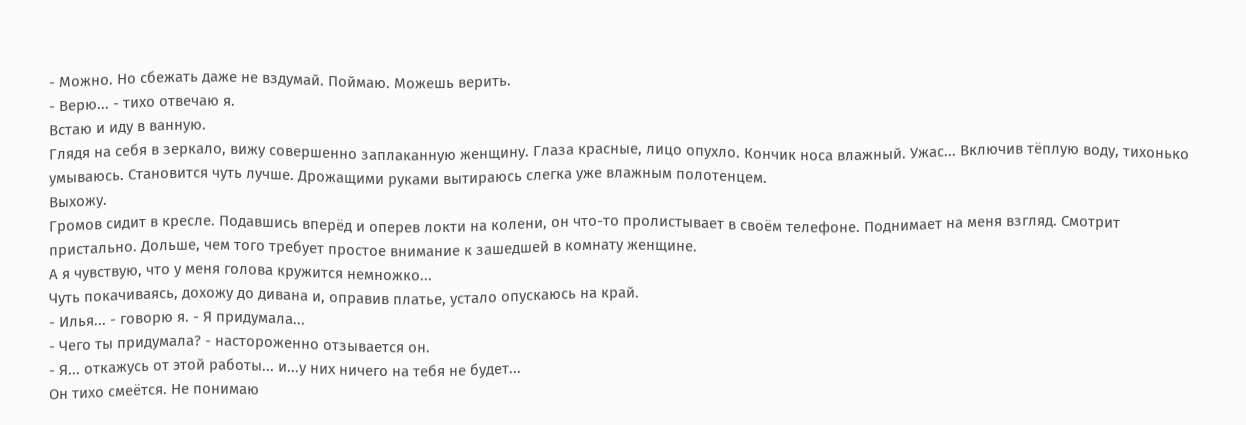- Можно. Но сбежать даже не вздумай. Поймаю. Можешь верить.
- Верю... - тихо отвечаю я.
Встаю и иду в ванную.
Глядя на себя в зеркало, вижу совершенно заплаканную женщину. Глаза красные, лицо опухло. Кончик носа влажный. Ужас... Включив тёплую воду, тихонько умываюсь. Становится чуть лучше. Дрожащими руками вытираюсь слегка уже влажным полотенцем.
Выхожу.
Громов сидит в кресле. Подавшись вперёд и оперев локти на колени, он что-то пролистывает в своём телефоне. Поднимает на меня взгляд. Смотрит пристально. Дольше, чем того требует простое внимание к зашедшей в комнату женщине.
А я чувствую, что у меня голова кружится немножко...
Чуть покачиваясь, дохожу до дивана и, оправив платье, устало опускаюсь на край.
- Илья... - говорю я. - Я придумала...
- Чего ты придумала? - настороженно отзывается он.
- Я... откажусь от этой работы... и...у них ничего на тебя не будет...
Он тихо смеётся. Не понимаю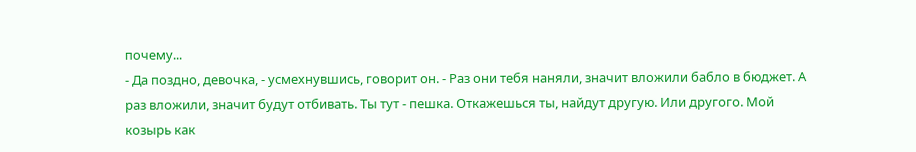почему...
- Да поздно, девочка, - усмехнувшись, говорит он. - Раз они тебя наняли, значит вложили бабло в бюджет. А раз вложили, значит будут отбивать. Ты тут - пешка. Откажешься ты, найдут другую. Или другого. Мой козырь как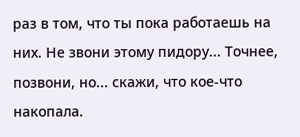раз в том, что ты пока работаешь на них. Не звони этому пидору... Точнее, позвони, но... скажи, что кое-что накопала.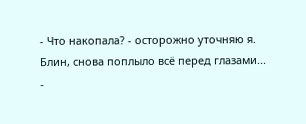- Что накопала? - осторожно уточняю я.
Блин, снова поплыло всё перед глазами...
-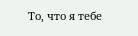То, что я тебе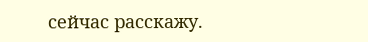сейчас расскажу.